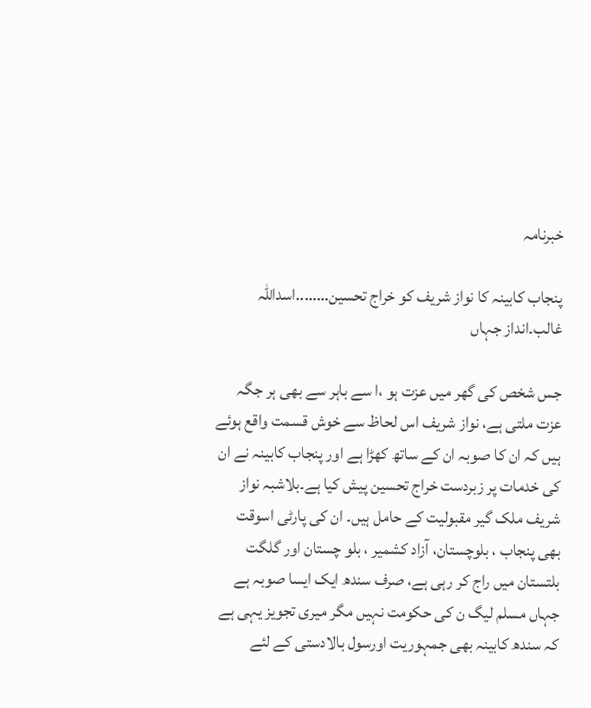خبرنامہ

پنجاب کابینہ کا نواز شریف کو خراج تحسین……..اسداللہ غالب۔انداز جہاں

جس شخص کی گھر میں عزت ہو ،ا سے باہر سے بھی ہر جگہ عزت ملتی ہے، نواز شریف اس لحاظ سے خوش قسمت واقع ہوئے ہیں کہ ان کا صوبہ ان کے ساتھ کھڑا ہے اور پنجاب کابینہ نے ان کی خدمات پر زبردست خراج تحسین پیش کیا ہے۔بلاشبہ نواز شریف ملک گیر مقبولیت کے حامل ہیں۔ ان کی پارٹی اسوقت بھی پنجاب ، بلوچستان، آزاد کشمیر ، بلو چستان اور گلگت بلتستان میں راج کر رہی ہے، صرف سندھ ایک ایسا صوبہ ہے جہاں مسلم لیگ ن کی حکومت نہیں مگر میری تجویز یہی ہے کہ سندھ کابینہ بھی جمہوریت اورسول بالادستی کے لئے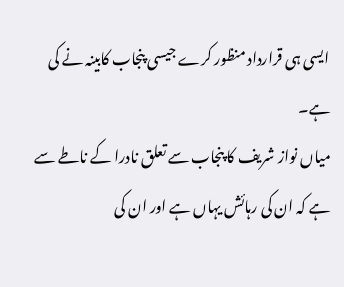ایسی ہی قرارداد منظور کرے جیسی پنجاب کابینہ نے کی ہے۔
میاں نواز شریف کا پنجاب سے تعلق نادرا کے ناطے سے ہے کہ ان کی رہائش یہاں ہے اور ان کی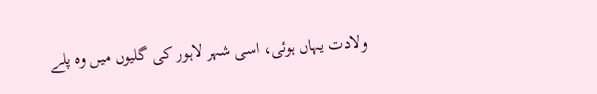ولادت یہاں ہوئی، اسی شہر لاہور کی گلیوں میں وہ پلے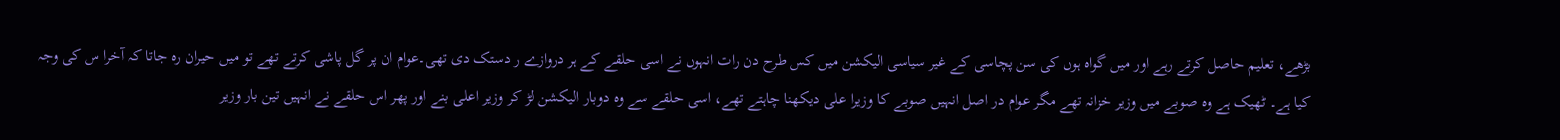بڑھے، تعلیم حاصل کرتے رہے اور میں گواہ ہوں کی سن پچاسی کے غیر سیاسی الیکشن میں کس طرح دن رات انہوں نے اسی حلقے کے ہر دروازے ر دستک دی تھی۔عوام ان پر گل پاشی کرتے تھے تو میں حیران رہ جاتا کہ آخرا س کی وجہ کیا ہے۔ ٹھیک ہے وہ صوبے میں وزیر خزانہ تھے مگر عوام در اصل انہیں صوبے کا وزیرا علی دیکھنا چاہتے تھے، اسی حلقے سے وہ دوبار الیکشن لڑ کر وزیر اعلی بنے اور پھر اس حلقے نے انہیں تین بار وزیر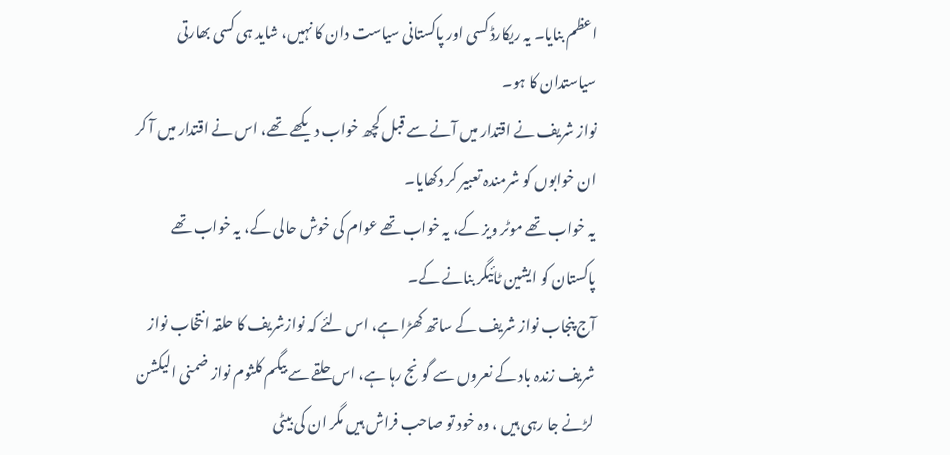اعظم بنایا۔ یہ ریکارڈ کسی اور پاکستانی سیاست دان کا نہیں، شاید ہی کسی بھارتی سیاستدان کا ہو۔
نواز شریف نے اقتدار میں آنے سے قبل کچھ خواب دیکھے تھے، اس نے اقتدار میں آ کر ان خوابوں کو شرمندہ تعبیر کر دکھایا۔
یہ خواب تھے موٹر ویز کے، یہ خواب تھے عوام کی خوش حالی کے، یہ خواب تھے پاکستان کو ایشین ٹائیگر بنانے کے۔
آج پنجاب نواز شریف کے ساتھ کھڑا ہے، اس لئے کہ نوازشریف کا حلقہ انتخاب نواز شریف زندہ باد کے نعروں سے گونج رہا ہے، اس حلقے سے بیگم کلثوم نواز ضمنی الیکشن لڑنے جا رہی ہیں ، وہ خود تو صاحب فراش ہیں مگر ان کی بیٹی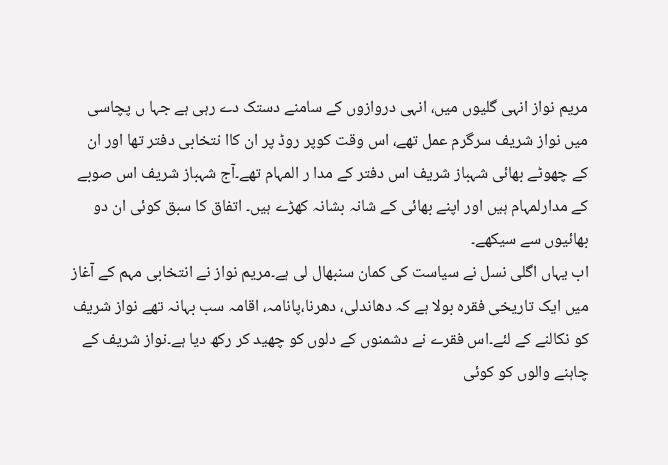مریم نواز انہی گلیوں میں، انہی دروازوں کے سامنے دستک دے رہی ہے جہا ں پچاسی میں نواز شریف سرگرم عمل تھے، اس وقت کوپر روڈ پر ان کاا نتخابی دفتر تھا اور ان کے چھوٹے بھائی شہباز شریف اس دفتر کے مدا ر المہام تھے۔آج شہباز شریف اس صوبے کے مدارلمہام ہیں اور اپنے بھائی کے شانہ بشانہ کھڑے ہیں۔ اتفاق کا سبق کوئی ان دو بھائیوں سے سیکھے۔
اب یہاں اگلی نسل نے سیاست کی کمان سنبھال لی ہے۔مریم نواز نے انتخابی مہم کے آغاز میں ایک تاریخی فقرہ بولا ہے کہ دھاندلی، دھرنا،پانامہ، اقامہ سب بہانہ تھے نواز شریف کو نکالنے کے لئے۔اس فقرے نے دشمنوں کے دلوں کو چھید کر رکھ دیا ہے۔نواز شریف کے چاہنے والوں کو کوئی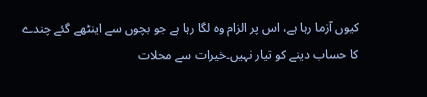کیوں آزما رہا ہے، اس پر الزام وہ لگا رہا ہے جو بچوں سے اینٹھے گئے چندے کا حساب دینے کو تیار نہیں۔خیرات سے محلات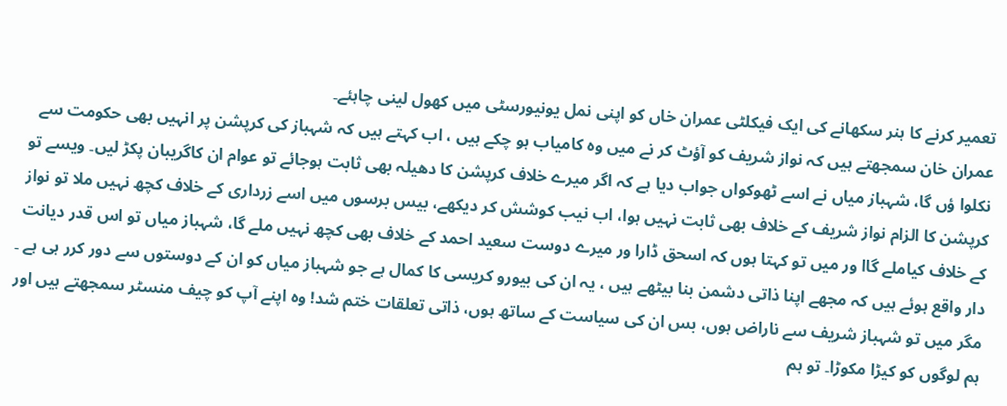تعمیر کرنے کا ہنر سکھانے کی ایک فیکلٹی عمران خاں کو اپنی نمل یونیورسٹی میں کھول لینی چاہئے۔
عمران خان سمجھتے ہیں کہ نواز شریف کو آؤٹ کر نے میں وہ کامیاب ہو چکے ہیں ، اب کہتے ہیں کہ شہباز کی کرپشن پر انہیں بھی حکومت سے نکلوا ؤں گا، شہباز میاں نے اسے ٹھوکواں جواب دیا ہے کہ اگر میرے خلاف کرپشن کا دھیلہ بھی ثابت ہوجائے تو عوام ان کاگریبان پکڑ لیں۔ ویسے تو کرپشن کا الزام نواز شریف کے خلاف بھی ثابت نہیں ہوا، اب نیب کوشش کر دیکھے، بیس برسوں میں اسے زرداری کے خلاف کچھ نہیں ملا تو نواز کے خلاف کیاملے گاا ور میں تو کہتا ہوں کہ اسحق ڈارا ور میرے دوست سعید احمد کے خلاف بھی کچھ نہیں ملے گا، شہباز میاں تو اس قدر دیانت دار واقع ہوئے ہیں کہ مجھے اپنا ذاتی دشمن بنا بیٹھے ہیں ، یہ ان کی بیورو کریسی کا کمال ہے جو شہباز میاں کو ان کے دوستوں سے دور کرر ہی ہے ۔ مگر میں تو شہباز شریف سے ناراض ہوں، بس ان کی سیاست کے ساتھ ہوں، ذاتی تعلقات ختم شد! وہ اپنے آپ کو چیف منسٹر سمجھتے ہیں اور ہم لوگوں کو کیڑا مکوڑا۔ تو ہم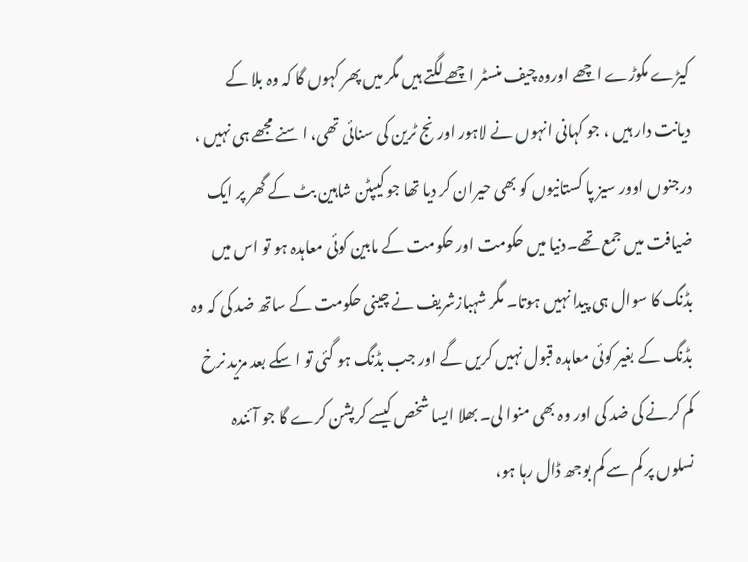کیڑے مکوڑے اچھے اوروہ چیف منسٹر اچھے لگتے ہیں مگر میں پھر کہوں گا کہ وہ بلا کے دیانت دار ہیں ، جو کہانی انہوں نے لاہور اورنج ٹرین کی سنائی تھی، ا سنے مجھے ہی نہیں ، درجنوں اوور سیز پا کستانیوں کو بھی حیران کر دیا تھا جو کیپٹن شاہین بٹ کے گھر پر ایک ضیافت میں جمع تھے۔دنیا میں حکومت اور حکومت کے مابین کوئی معاہدہ ہو تو اس میں بڈنگ کا سوال ہی پیدا نہیں ہوتا۔ مگر شہبازشریف نے چینی حکومت کے ساتھ ضد کی کہ وہ بڈنگ کے بغیر کوئی معاہدہ قبول نہیں کریں گے اور جب بڈنگ ہو گئی تو ا سکے بعد مزید نرخ کم کرنے کی ضد کی اور وہ بھی منوا لی۔ بھلا ایسا شخص کیسے کرپشن کرے گا جو آئندہ نسلوں پر کم سے کم بوجھ ڈال رہا ہو،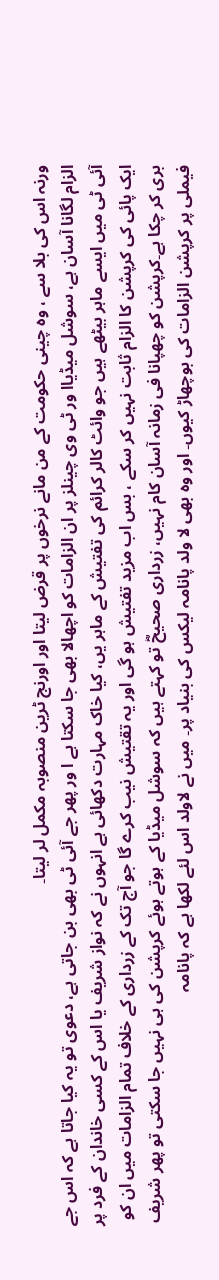ورنہ اس کی بلا سے ، وہ چینی حکومت کے من مانے نرخوں پر قرض لیتا اور اورنج ٹرین منصوبہ مکمل لر لیتا۔
الزام لگانا آسان ہے، سوشل میڈیاا ور ٹی وی چینلز پر ان الزامات کو اچھالا بھی جا سکتا ہے ا ور پھر جے آئی ٹی بھی بن جاتی ہے، دعوی تو یہ کیا جاتا ہے کہ اس جے آئی ٹی میں ایسے ماہر بیٹھے ہیں جو وائٹ کالر کرائم کی تفتیش کے ماہر یں، کیا خاک مہارت دکھائی ہے انہوں نے کہ نواز شریف یا اس کے کسی خاندان کے فرد پر ایک پائی کی کرپشن کا الزام ثابت نہیں کر سکے ، بس اب مزید تفتیش ہو گی اور یہ تقتیش نیب کرے گا جو آج تک کے زرداری کے خلاف تمام الزامات میں ان کو بری کر چکا ہے۔کرپشن کو چھپانا فی زمانہ آسان کام نہیں، زرداری صحیحؓ تو کہتے ہیں کہ سوشل میڈیا کے ہوتے ہوئے کرپشن کی ہی نہیں جا سکتی تو پھر شریف فیملی پر کرپشن الزامات کی بوچھاڑ کیوں۔ اور وہ بھی لا ولد پانامہ لیکس کی بنیاد پر۔ میں نے لاولد اس لئے لکھا ہے کہ پانامہ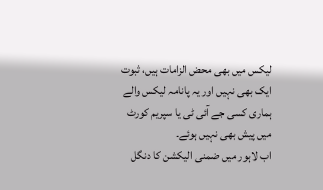لیکس میں بھی محض الزامات ہیں، ثبوت ایک بھی نہیں اور یہ پانامہ لیکس والے ہماری کسی جے آئی ٹی یا سپریم کورٹ میں پیش بھی نہیں ہوئے۔
اب لاہور میں ضمنی الیکشن کا دنگل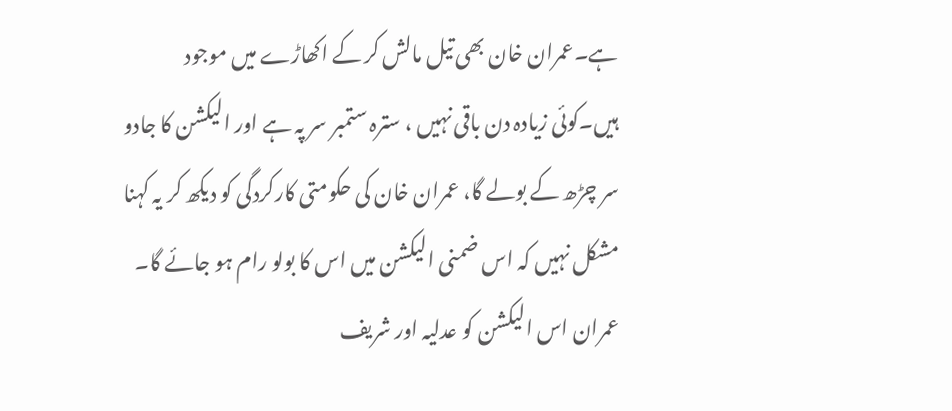ہے۔عمران خان بھی تیل مالش کر کے اکھاڑے میں موجود ہیں۔کوئی زیادہ دن باقی نہیں ، سترہ ستمبر سر پہ ہے اور الیکشن کا جادو سر چڑھ کے بولے گا، عمران خان کی حکومتی کارکردگی کو دیکھ کر یہ کہنا مشکل نہیں کہ اس ضمنی الیکشن میں اس کا بولو رام ہو جائے گا۔
عمران اس الیکشن کو عدلیہ اور شریف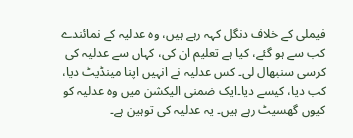فیملی کے خلاف دنگل کہہ رہے ہیں، وہ عدلیہ کے نمائندے کب سے ہو گئے، کیا ہے تعلیم ان کی، کہاں سے عدلیہ کی کرسی سنبھال لی۔ کس عدلیہ نے انہیں اپنا مینڈیٹ دیا، کب دیا، کیسے دیا۔ایک ضمنی الیکشن میں وہ عدلیہ کو کیوں گھسیٹ رہے ہیں۔ یہ عدلیہ کی توہین ہے۔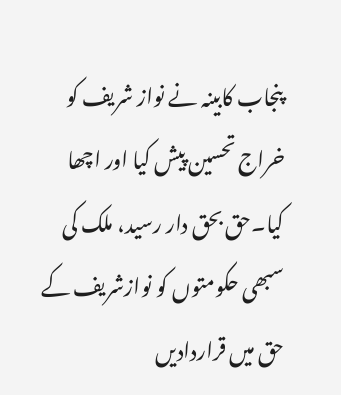پنجاب کابینہ نے نواز شریف کو خراج تحسین پیش کیا اور اچھا کیا۔حق بحق دار رسید، ملک کی سبھی حکومتوں کو نوازشریف کے حق میں قراردادیں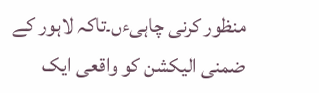منظور کرنی چاہیءں۔تاکہ لاہور کے ضمنی الیکشن کو واقعی ایک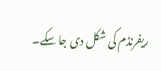ریفرنڈم کی شکل دی جا سکے۔